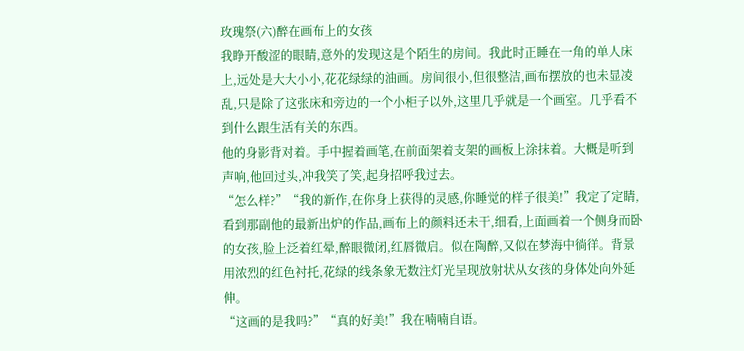玫瑰祭(六)醉在画布上的女孩
我睁开酸涩的眼睛,意外的发现这是个陌生的房间。我此时正睡在一角的单人床上,远处是大大小小,花花绿绿的油画。房间很小,但很整洁,画布摆放的也未显凌乱,只是除了这张床和旁边的一个小柜子以外,这里几乎就是一个画室。几乎看不到什么跟生活有关的东西。
他的身影背对着。手中握着画笔,在前面架着支架的画板上涂抹着。大概是听到声响,他回过头,冲我笑了笑,起身招呼我过去。
“怎么样?”“我的新作,在你身上获得的灵感,你睡觉的样子很美!”我定了定睛,看到那副他的最新出炉的作品,画布上的颜料还未干,细看,上面画着一个侧身而卧的女孩,脸上泛着红晕,醉眼微闭,红唇微启。似在陶醉,又似在梦海中徜徉。背景用浓烈的红色衬托,花绿的线条象无数注灯光呈现放射状从女孩的身体处向外延伸。
“这画的是我吗?”“真的好美!”我在喃喃自语。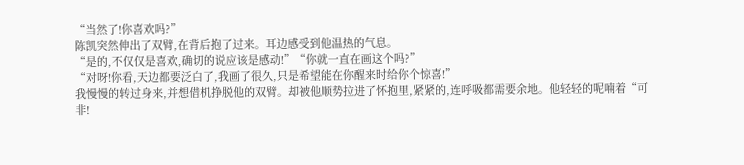“当然了!你喜欢吗?”
陈凯突然伸出了双臂,在背后抱了过来。耳边感受到他温热的气息。
“是的,不仅仅是喜欢,确切的说应该是感动!”“你就一直在画这个吗?”
“对呀!你看,天边都要泛白了,我画了很久,只是希望能在你醒来时给你个惊喜!”
我慢慢的转过身来,并想借机挣脱他的双臂。却被他顺势拉进了怀抱里,紧紧的,连呼吸都需要余地。他轻轻的呢喃着“可非!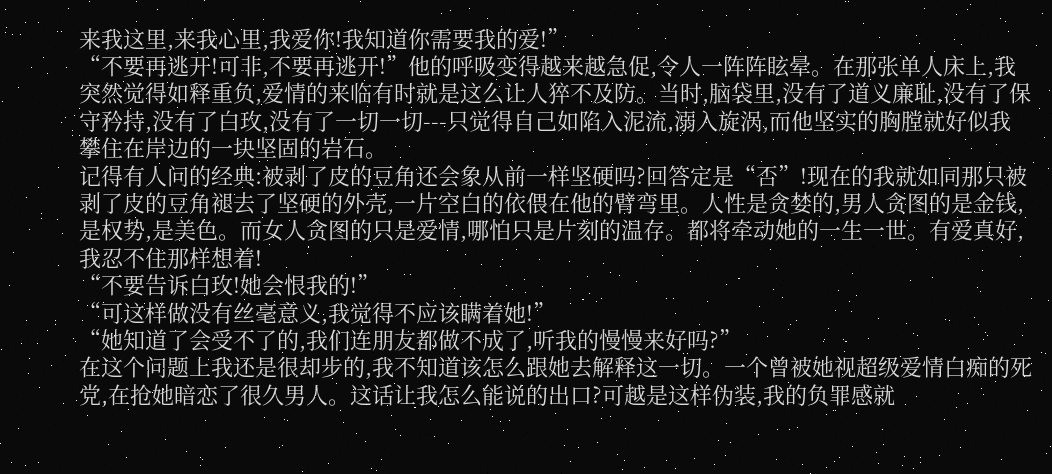来我这里,来我心里,我爱你!我知道你需要我的爱!”
“不要再逃开!可非,不要再逃开!”他的呼吸变得越来越急促,令人一阵阵眩晕。在那张单人床上,我突然觉得如释重负,爱情的来临有时就是这么让人猝不及防。当时,脑袋里,没有了道义廉耻,没有了保守矜持,没有了白玫,没有了一切一切---只觉得自己如陷入泥流,溺入旋涡,而他坚实的胸膛就好似我攀住在岸边的一块坚固的岩石。
记得有人问的经典:被剥了皮的豆角还会象从前一样坚硬吗?回答定是“否”!现在的我就如同那只被剥了皮的豆角褪去了坚硬的外壳,一片空白的依偎在他的臂弯里。人性是贪婪的,男人贪图的是金钱,是权势,是美色。而女人贪图的只是爱情,哪怕只是片刻的温存。都将牵动她的一生一世。有爱真好,我忍不住那样想着!
“不要告诉白玫!她会恨我的!”
“可这样做没有丝毫意义,我觉得不应该瞒着她!”
“她知道了会受不了的,我们连朋友都做不成了,听我的慢慢来好吗?”
在这个问题上我还是很却步的,我不知道该怎么跟她去解释这一切。一个曾被她视超级爱情白痴的死党,在抢她暗恋了很久男人。这话让我怎么能说的出口?可越是这样伪装,我的负罪感就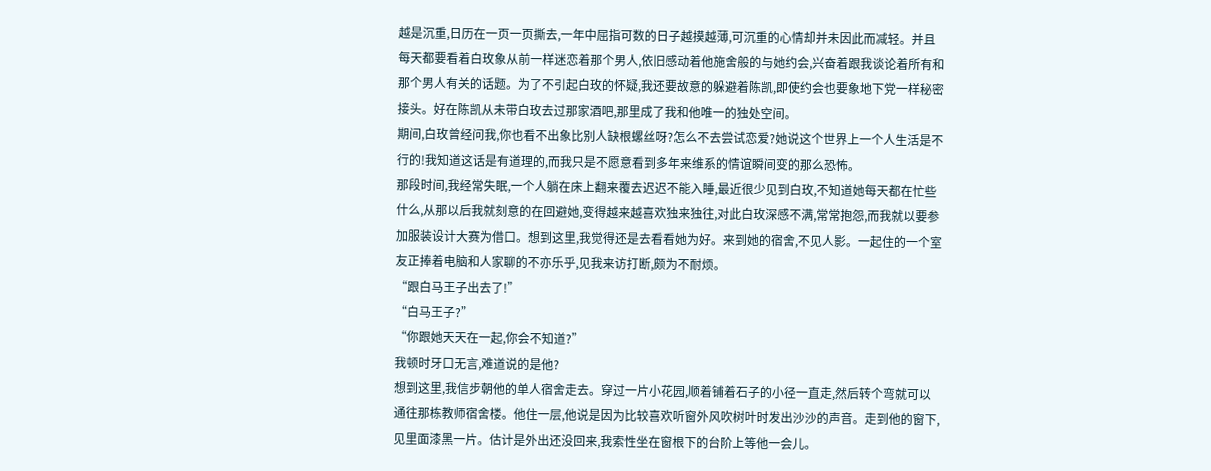越是沉重,日历在一页一页撕去,一年中屈指可数的日子越摸越薄,可沉重的心情却并未因此而减轻。并且每天都要看着白玫象从前一样迷恋着那个男人,依旧感动着他施舍般的与她约会,兴奋着跟我谈论着所有和那个男人有关的话题。为了不引起白玫的怀疑,我还要故意的躲避着陈凯,即使约会也要象地下党一样秘密接头。好在陈凯从未带白玫去过那家酒吧,那里成了我和他唯一的独处空间。
期间,白玫曾经问我,你也看不出象比别人缺根螺丝呀?怎么不去尝试恋爱?她说这个世界上一个人生活是不行的!我知道这话是有道理的,而我只是不愿意看到多年来维系的情谊瞬间变的那么恐怖。
那段时间,我经常失眠,一个人躺在床上翻来覆去迟迟不能入睡,最近很少见到白玫,不知道她每天都在忙些什么,从那以后我就刻意的在回避她,变得越来越喜欢独来独往,对此白玫深感不满,常常抱怨,而我就以要参加服装设计大赛为借口。想到这里,我觉得还是去看看她为好。来到她的宿舍,不见人影。一起住的一个室友正捧着电脑和人家聊的不亦乐乎,见我来访打断,颇为不耐烦。
“跟白马王子出去了!”
“白马王子?”
“你跟她天天在一起,你会不知道?”
我顿时牙口无言,难道说的是他?
想到这里,我信步朝他的单人宿舍走去。穿过一片小花园,顺着铺着石子的小径一直走,然后转个弯就可以通往那栋教师宿舍楼。他住一层,他说是因为比较喜欢听窗外风吹树叶时发出沙沙的声音。走到他的窗下,见里面漆黑一片。估计是外出还没回来,我索性坐在窗根下的台阶上等他一会儿。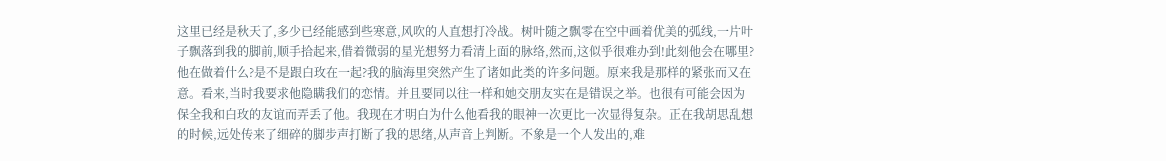这里已经是秋天了,多少已经能感到些寒意,风吹的人直想打冷战。树叶随之飘零在空中画着优美的弧线,一片叶子飘落到我的脚前,顺手拾起来,借着微弱的星光想努力看清上面的脉络,然而,这似乎很难办到!此刻他会在哪里?他在做着什么?是不是跟白玫在一起?我的脑海里突然产生了诸如此类的许多问题。原来我是那样的紧张而又在意。看来,当时我要求他隐瞒我们的恋情。并且要同以往一样和她交朋友实在是错误之举。也很有可能会因为保全我和白玫的友谊而弄丢了他。我现在才明白为什么他看我的眼神一次更比一次显得复杂。正在我胡思乱想的时候,远处传来了细碎的脚步声打断了我的思绪,从声音上判断。不象是一个人发出的,难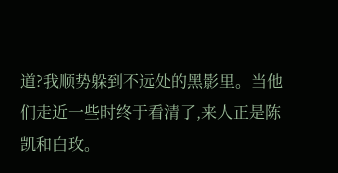道?我顺势躲到不远处的黑影里。当他们走近一些时终于看清了,来人正是陈凯和白玫。